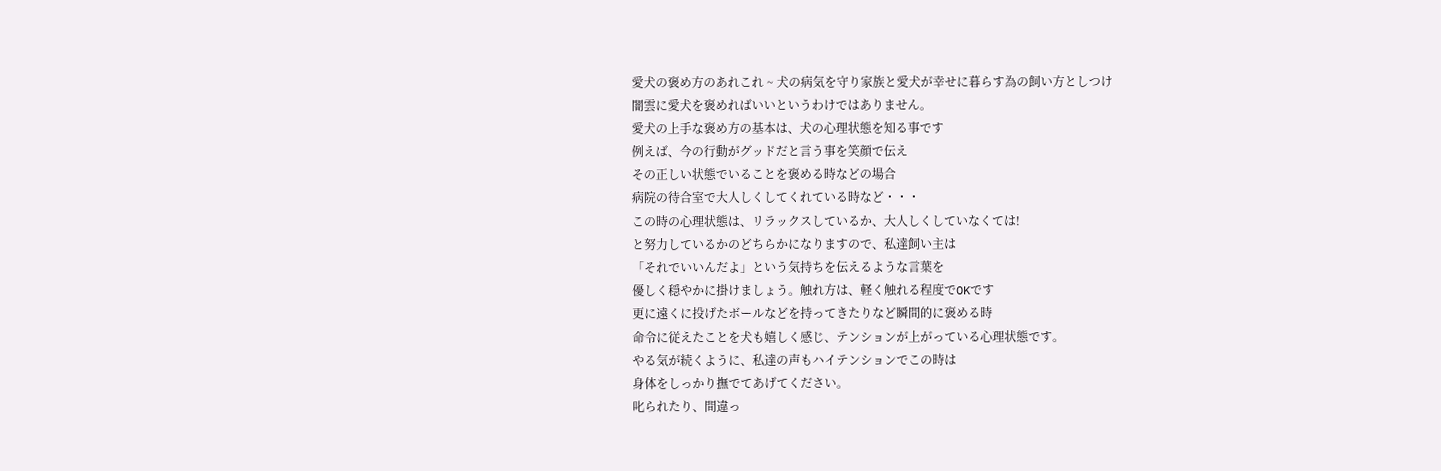愛犬の褒め方のあれこれ ~ 犬の病気を守り家族と愛犬が幸せに暮らす為の飼い方としつけ
闇雲に愛犬を褒めればいいというわけではありません。
愛犬の上手な褒め方の基本は、犬の心理状態を知る事です
例えば、今の行動がグッドだと言う事を笑顔で伝え
その正しい状態でいることを褒める時などの場合
病院の待合室で大人しくしてくれている時など・・・
この時の心理状態は、リラックスしているか、大人しくしていなくては!
と努力しているかのどちらかになりますので、私達飼い主は
「それでいいんだよ」という気持ちを伝えるような言葉を
優しく穏やかに掛けましょう。触れ方は、軽く触れる程度でOKです
更に遠くに投げたボールなどを持ってきたりなど瞬間的に褒める時
命令に従えたことを犬も嬉しく感じ、テンションが上がっている心理状態です。
やる気が続くように、私達の声もハイテンションでこの時は
身体をしっかり撫でてあげてください。
叱られたり、間違っ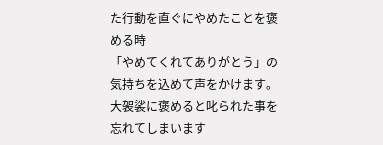た行動を直ぐにやめたことを褒める時
「やめてくれてありがとう」の気持ちを込めて声をかけます。
大袈裟に褒めると叱られた事を忘れてしまいます